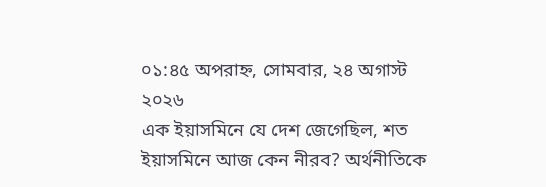০১:৪৫ অপরাহ্ন, সোমবার, ২৪ অগাস্ট ২০২৬
এক ইয়াসমিনে যে দেশ জেগেছিল, শত ইয়াসমিনে আজ কেন নীরব? অর্থনীতিকে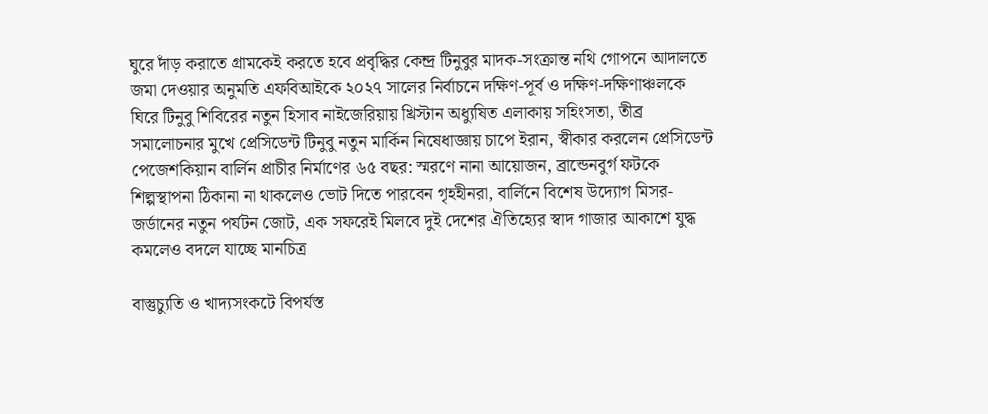ঘুরে দাঁড় করাতে গ্রামকেই করতে হবে প্রবৃদ্ধির কেন্দ্র টিনুবুর মাদক-সংক্রান্ত নথি গোপনে আদালতে জমা দেওয়ার অনুমতি এফবিআইকে ২০২৭ সালের নির্বাচনে দক্ষিণ-পূর্ব ও দক্ষিণ-দক্ষিণাঞ্চলকে ঘিরে টিনুবু শিবিরের নতুন হিসাব নাইজেরিয়ায় খ্রিস্টান অধ্যুষিত এলাকায় সহিংসতা, তীব্র সমালোচনার মুখে প্রেসিডেন্ট টিনুবু নতুন মার্কিন নিষেধাজ্ঞায় চাপে ইরান, স্বীকার করলেন প্রেসিডেন্ট পেজেশকিয়ান বার্লিন প্রাচীর নির্মাণের ৬৫ বছর: স্মরণে নানা আয়োজন, ব্রান্ডেনবুর্গ ফটকে শিল্পস্থাপনা ঠিকানা না থাকলেও ভোট দিতে পারবেন গৃহহীনরা, বার্লিনে বিশেষ উদ্যোগ মিসর-জর্ডানের নতুন পর্যটন জোট, এক সফরেই মিলবে দুই দেশের ঐতিহ্যের স্বাদ গাজার আকাশে যুদ্ধ কমলেও বদলে যাচ্ছে মানচিত্র

বাস্তুচ্যুতি ও খাদ্যসংকটে বিপর্যস্ত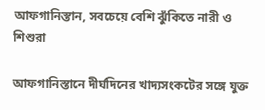আফগানিস্তান, সবচেয়ে বেশি ঝুঁকিতে নারী ও শিশুরা

আফগানিস্তানে দীর্ঘদিনের খাদ্যসংকটের সঙ্গে যুক্ত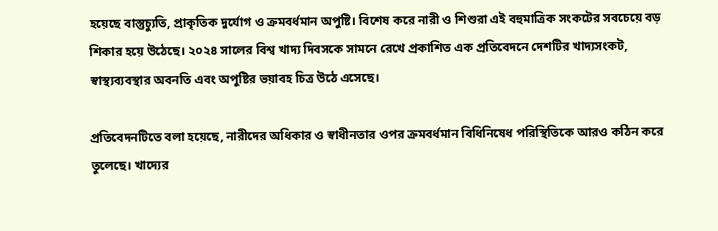হয়েছে বাস্তুচ্যুতি, প্রাকৃতিক দুর্যোগ ও ক্রমবর্ধমান অপুষ্টি। বিশেষ করে নারী ও শিশুরা এই বহুমাত্রিক সংকটের সবচেয়ে বড় শিকার হয়ে উঠেছে। ২০২৪ সালের বিশ্ব খাদ্য দিবসকে সামনে রেখে প্রকাশিত এক প্রতিবেদনে দেশটির খাদ্যসংকট, স্বাস্থ্যব্যবস্থার অবনতি এবং অপুষ্টির ভয়াবহ চিত্র উঠে এসেছে।

প্রতিবেদনটিতে বলা হয়েছে, নারীদের অধিকার ও স্বাধীনতার ওপর ক্রমবর্ধমান বিধিনিষেধ পরিস্থিতিকে আরও কঠিন করে তুলেছে। খাদ্যের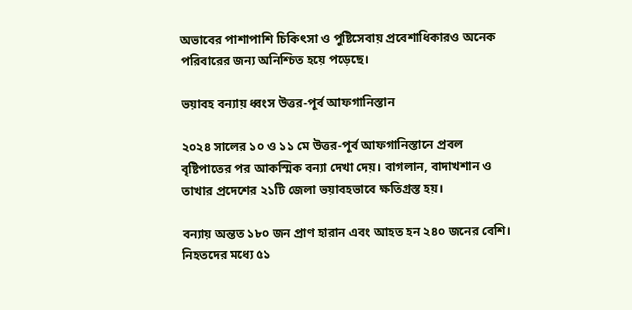অভাবের পাশাপাশি চিকিৎসা ও পুষ্টিসেবায় প্রবেশাধিকারও অনেক পরিবারের জন্য অনিশ্চিত হয়ে পড়েছে।

ভয়াবহ বন্যায় ধ্বংস উত্তর-পূর্ব আফগানিস্তান

২০২৪ সালের ১০ ও ১১ মে উত্তর-পূর্ব আফগানিস্তানে প্রবল বৃষ্টিপাতের পর আকস্মিক বন্যা দেখা দেয়। বাগলান, বাদাখশান ও তাখার প্রদেশের ২১টি জেলা ভয়াবহভাবে ক্ষতিগ্রস্ত হয়।

বন্যায় অন্তত ১৮০ জন প্রাণ হারান এবং আহত হন ২৪০ জনের বেশি। নিহতদের মধ্যে ৫১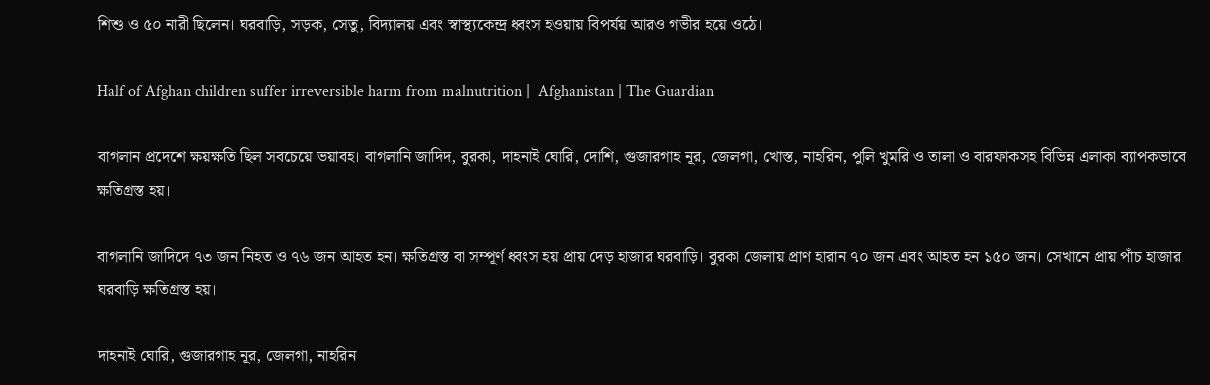শিশু ও ৫০ নারী ছিলেন। ঘরবাড়ি, সড়ক, সেতু, বিদ্যালয় এবং স্বাস্থ্যকেন্দ্র ধ্বংস হওয়ায় বিপর্যয় আরও গভীর হয়ে ওঠে।

Half of Afghan children suffer irreversible harm from malnutrition |  Afghanistan | The Guardian

বাগলান প্রদেশে ক্ষয়ক্ষতি ছিল সবচেয়ে ভয়াবহ। বাগলানি জাদিদ, বুরকা, দাহনাই ঘোরি, দোশি, গুজারগাহ নূর, জেলগা, খোস্ত, নাহরিন, পুলি খুমরি ও তালা ও বারফাকসহ বিভিন্ন এলাকা ব্যাপকভাবে ক্ষতিগ্রস্ত হয়।

বাগলানি জাদিদে ৭৩ জন নিহত ও ৭৬ জন আহত হন। ক্ষতিগ্রস্ত বা সম্পূর্ণ ধ্বংস হয় প্রায় দেড় হাজার ঘরবাড়ি। বুরকা জেলায় প্রাণ হারান ৭০ জন এবং আহত হন ১৫০ জন। সেখানে প্রায় পাঁচ হাজার ঘরবাড়ি ক্ষতিগ্রস্ত হয়।

দাহনাই ঘোরি, গুজারগাহ নূর, জেলগা, নাহরিন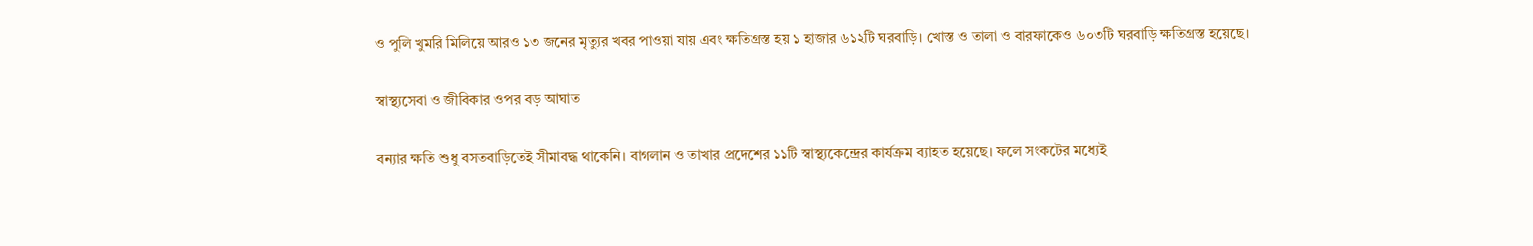ও পুলি খুমরি মিলিয়ে আরও ১৩ জনের মৃত্যুর খবর পাওয়া যায় এবং ক্ষতিগ্রস্ত হয় ১ হাজার ৬১২টি ঘরবাড়ি। খোস্ত ও তালা ও বারফাকেও ৬০৩টি ঘরবাড়ি ক্ষতিগ্রস্ত হয়েছে।

স্বাস্থ্যসেবা ও জীবিকার ওপর বড় আঘাত

বন্যার ক্ষতি শুধু বসতবাড়িতেই সীমাবদ্ধ থাকেনি। বাগলান ও তাখার প্রদেশের ১১টি স্বাস্থ্যকেন্দ্রের কার্যক্রম ব্যাহত হয়েছে। ফলে সংকটের মধ্যেই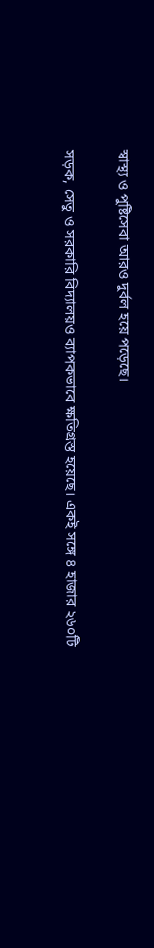স্বাস্থ্য ও পুষ্টিসেবা আরও দুর্বল হয়ে পড়েছে।

সড়ক, সেতু ও সরকারি বিদ্যালয়ও ব্যাপকভাবে ক্ষতিগ্রস্ত হয়েছে। একই সঙ্গে ৪ হাজার ২৬০টি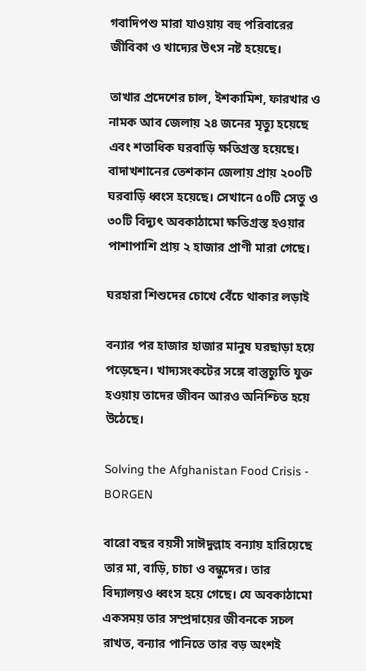গবাদিপশু মারা যাওয়ায় বহু পরিবারের জীবিকা ও খাদ্যের উৎস নষ্ট হয়েছে।

তাখার প্রদেশের চাল, ইশকামিশ, ফারখার ও নামক আব জেলায় ২৪ জনের মৃত্যু হয়েছে এবং শতাধিক ঘরবাড়ি ক্ষতিগ্রস্ত হয়েছে। বাদাখশানের তেশকান জেলায় প্রায় ২০০টি ঘরবাড়ি ধ্বংস হয়েছে। সেখানে ৫০টি সেতু ও ৩০টি বিদ্যুৎ অবকাঠামো ক্ষতিগ্রস্ত হওয়ার পাশাপাশি প্রায় ২ হাজার প্রাণী মারা গেছে।

ঘরহারা শিশুদের চোখে বেঁচে থাকার লড়াই

বন্যার পর হাজার হাজার মানুষ ঘরছাড়া হয়ে পড়েছেন। খাদ্যসংকটের সঙ্গে বাস্তুচ্যুতি যুক্ত হওয়ায় তাদের জীবন আরও অনিশ্চিত হয়ে উঠেছে।

Solving the Afghanistan Food Crisis - BORGEN

বারো বছর বয়সী সাঈদুল্লাহ বন্যায় হারিয়েছে তার মা, বাড়ি, চাচা ও বন্ধুদের। তার বিদ্যালয়ও ধ্বংস হয়ে গেছে। যে অবকাঠামো একসময় তার সম্প্রদায়ের জীবনকে সচল রাখত, বন্যার পানিতে তার বড় অংশই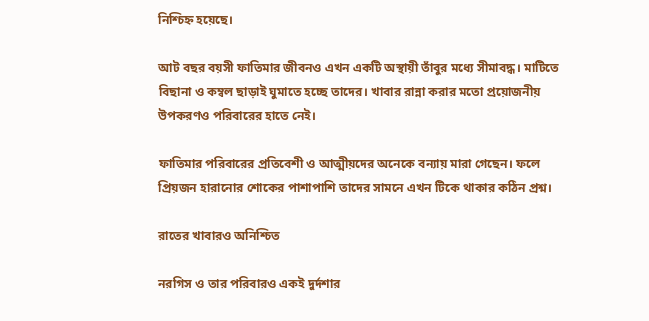নিশ্চিহ্ন হয়েছে।

আট বছর বয়সী ফাতিমার জীবনও এখন একটি অস্থায়ী তাঁবুর মধ্যে সীমাবদ্ধ। মাটিতে বিছানা ও কম্বল ছাড়াই ঘুমাতে হচ্ছে তাদের। খাবার রান্না করার মতো প্রয়োজনীয় উপকরণও পরিবারের হাতে নেই।

ফাতিমার পরিবারের প্রতিবেশী ও আত্মীয়দের অনেকে বন্যায় মারা গেছেন। ফলে প্রিয়জন হারানোর শোকের পাশাপাশি তাদের সামনে এখন টিকে থাকার কঠিন প্রশ্ন।

রাতের খাবারও অনিশ্চিত

নরগিস ও তার পরিবারও একই দুর্দশার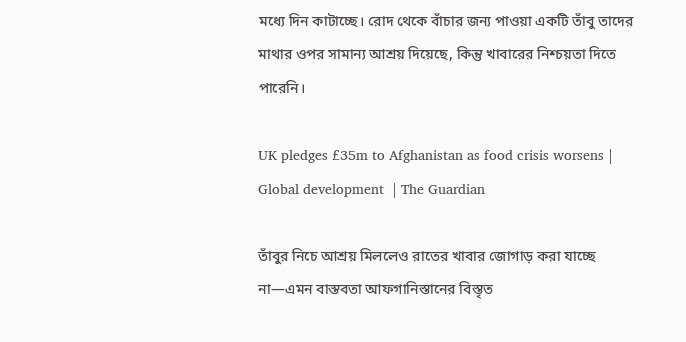মধ্যে দিন কাটাচ্ছে। রোদ থেকে বাঁচার জন্য পাওয়া একটি তাঁবু তাদের মাথার ওপর সামান্য আশ্রয় দিয়েছে, কিন্তু খাবারের নিশ্চয়তা দিতে পারেনি।

UK pledges £35m to Afghanistan as food crisis worsens | Global development  | The Guardian

তাঁবুর নিচে আশ্রয় মিললেও রাতের খাবার জোগাড় করা যাচ্ছে না—এমন বাস্তবতা আফগানিস্তানের বিস্তৃত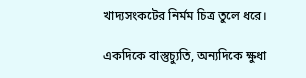খাদ্যসংকটের নির্মম চিত্র তুলে ধরে।

একদিকে বাস্তুচ্যুতি, অন্যদিকে ক্ষুধা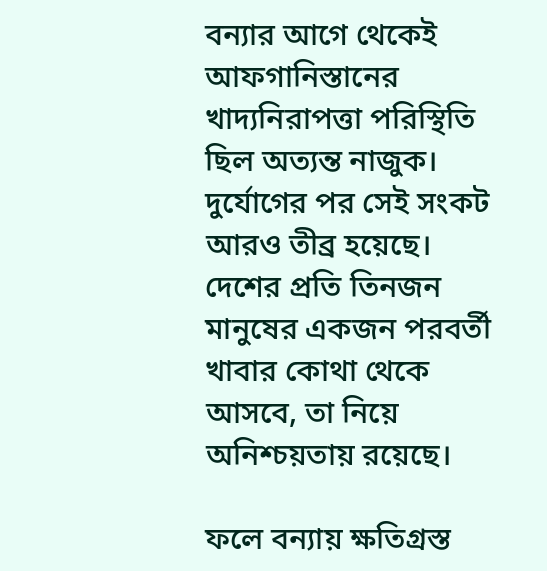বন্যার আগে থেকেই আফগানিস্তানের খাদ্যনিরাপত্তা পরিস্থিতি ছিল অত্যন্ত নাজুক। দুর্যোগের পর সেই সংকট আরও তীব্র হয়েছে। দেশের প্রতি তিনজন মানুষের একজন পরবর্তী খাবার কোথা থেকে আসবে, তা নিয়ে অনিশ্চয়তায় রয়েছে।

ফলে বন্যায় ক্ষতিগ্রস্ত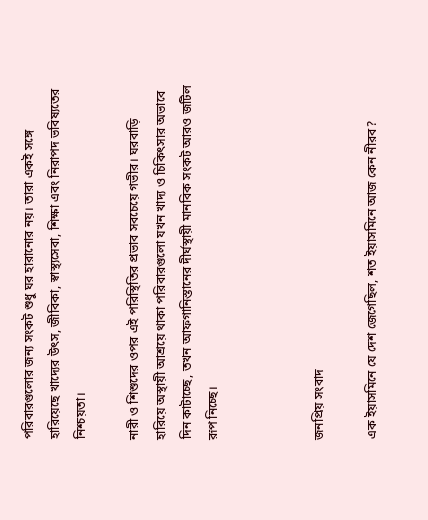পরিবারগুলোর জন্য সংকট শুধু ঘর হারানোর নয়। তারা একই সঙ্গে হারিয়েছে খাদ্যের উৎস, জীবিকা, স্বাস্থ্যসেবা, শিক্ষা এবং নিরাপদ ভবিষ্যতের নিশ্চয়তা।

নারী ও শিশুদের ওপর এই পরিস্থিতির প্রভাব সবচেয়ে গভীর। ঘরবাড়ি হারিয়ে অস্থায়ী আশ্রয়ে থাকা পরিবারগুলো যখন খাদ্য ও চিকিৎসার অভাবে দিন কাটাচ্ছে, তখন আফগানিস্তানের দীর্ঘস্থায়ী মানবিক সংকট আরও জটিল রূপ নিচ্ছে।



জনপ্রিয় সংবাদ

এক ইয়াসমিনে যে দেশ জেগেছিল, শত ইয়াসমিনে আজ কেন নীরব?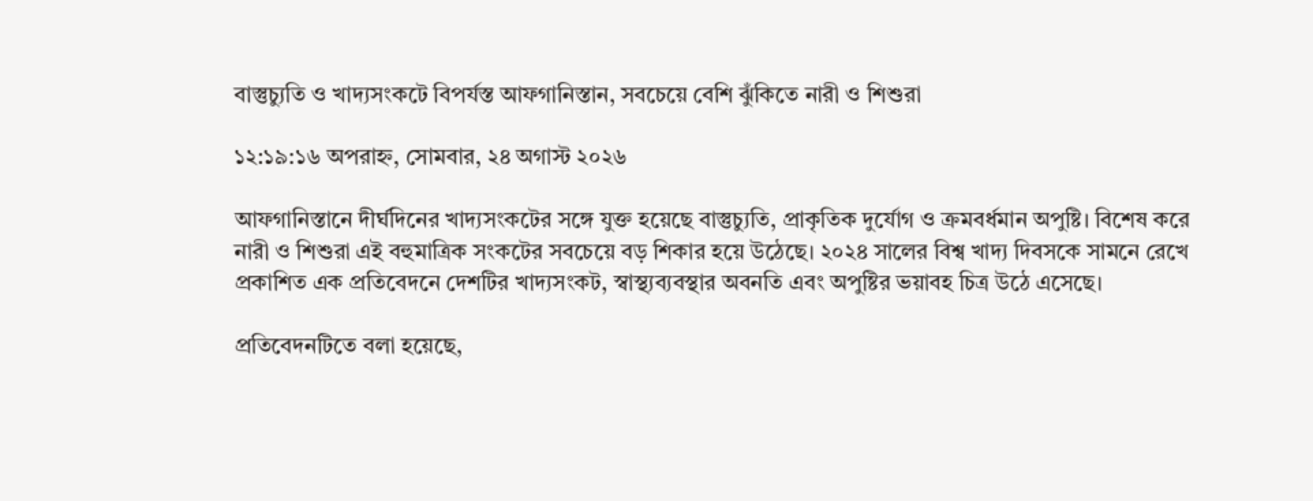বাস্তুচ্যুতি ও খাদ্যসংকটে বিপর্যস্ত আফগানিস্তান, সবচেয়ে বেশি ঝুঁকিতে নারী ও শিশুরা

১২:১৯:১৬ অপরাহ্ন, সোমবার, ২৪ অগাস্ট ২০২৬

আফগানিস্তানে দীর্ঘদিনের খাদ্যসংকটের সঙ্গে যুক্ত হয়েছে বাস্তুচ্যুতি, প্রাকৃতিক দুর্যোগ ও ক্রমবর্ধমান অপুষ্টি। বিশেষ করে নারী ও শিশুরা এই বহুমাত্রিক সংকটের সবচেয়ে বড় শিকার হয়ে উঠেছে। ২০২৪ সালের বিশ্ব খাদ্য দিবসকে সামনে রেখে প্রকাশিত এক প্রতিবেদনে দেশটির খাদ্যসংকট, স্বাস্থ্যব্যবস্থার অবনতি এবং অপুষ্টির ভয়াবহ চিত্র উঠে এসেছে।

প্রতিবেদনটিতে বলা হয়েছে,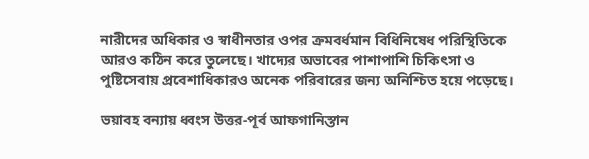নারীদের অধিকার ও স্বাধীনতার ওপর ক্রমবর্ধমান বিধিনিষেধ পরিস্থিতিকে আরও কঠিন করে তুলেছে। খাদ্যের অভাবের পাশাপাশি চিকিৎসা ও পুষ্টিসেবায় প্রবেশাধিকারও অনেক পরিবারের জন্য অনিশ্চিত হয়ে পড়েছে।

ভয়াবহ বন্যায় ধ্বংস উত্তর-পূর্ব আফগানিস্তান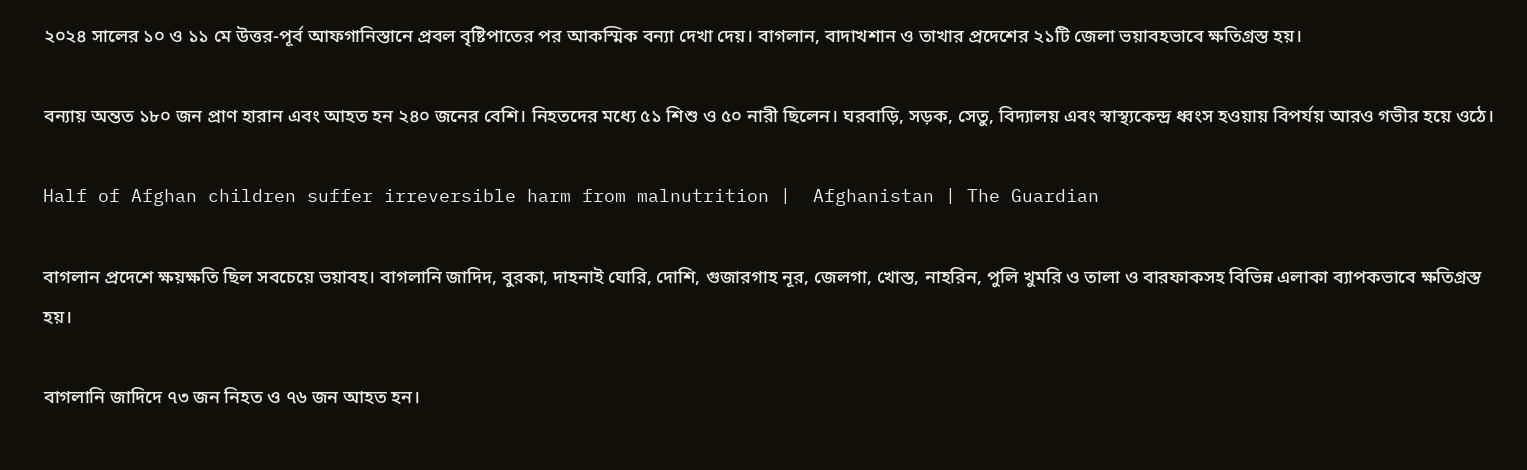২০২৪ সালের ১০ ও ১১ মে উত্তর-পূর্ব আফগানিস্তানে প্রবল বৃষ্টিপাতের পর আকস্মিক বন্যা দেখা দেয়। বাগলান, বাদাখশান ও তাখার প্রদেশের ২১টি জেলা ভয়াবহভাবে ক্ষতিগ্রস্ত হয়।

বন্যায় অন্তত ১৮০ জন প্রাণ হারান এবং আহত হন ২৪০ জনের বেশি। নিহতদের মধ্যে ৫১ শিশু ও ৫০ নারী ছিলেন। ঘরবাড়ি, সড়ক, সেতু, বিদ্যালয় এবং স্বাস্থ্যকেন্দ্র ধ্বংস হওয়ায় বিপর্যয় আরও গভীর হয়ে ওঠে।

Half of Afghan children suffer irreversible harm from malnutrition |  Afghanistan | The Guardian

বাগলান প্রদেশে ক্ষয়ক্ষতি ছিল সবচেয়ে ভয়াবহ। বাগলানি জাদিদ, বুরকা, দাহনাই ঘোরি, দোশি, গুজারগাহ নূর, জেলগা, খোস্ত, নাহরিন, পুলি খুমরি ও তালা ও বারফাকসহ বিভিন্ন এলাকা ব্যাপকভাবে ক্ষতিগ্রস্ত হয়।

বাগলানি জাদিদে ৭৩ জন নিহত ও ৭৬ জন আহত হন।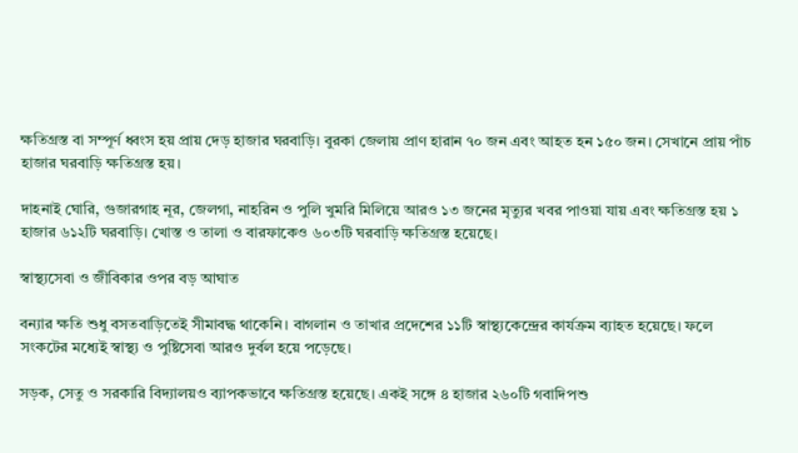ক্ষতিগ্রস্ত বা সম্পূর্ণ ধ্বংস হয় প্রায় দেড় হাজার ঘরবাড়ি। বুরকা জেলায় প্রাণ হারান ৭০ জন এবং আহত হন ১৫০ জন। সেখানে প্রায় পাঁচ হাজার ঘরবাড়ি ক্ষতিগ্রস্ত হয়।

দাহনাই ঘোরি, গুজারগাহ নূর, জেলগা, নাহরিন ও পুলি খুমরি মিলিয়ে আরও ১৩ জনের মৃত্যুর খবর পাওয়া যায় এবং ক্ষতিগ্রস্ত হয় ১ হাজার ৬১২টি ঘরবাড়ি। খোস্ত ও তালা ও বারফাকেও ৬০৩টি ঘরবাড়ি ক্ষতিগ্রস্ত হয়েছে।

স্বাস্থ্যসেবা ও জীবিকার ওপর বড় আঘাত

বন্যার ক্ষতি শুধু বসতবাড়িতেই সীমাবদ্ধ থাকেনি। বাগলান ও তাখার প্রদেশের ১১টি স্বাস্থ্যকেন্দ্রের কার্যক্রম ব্যাহত হয়েছে। ফলে সংকটের মধ্যেই স্বাস্থ্য ও পুষ্টিসেবা আরও দুর্বল হয়ে পড়েছে।

সড়ক, সেতু ও সরকারি বিদ্যালয়ও ব্যাপকভাবে ক্ষতিগ্রস্ত হয়েছে। একই সঙ্গে ৪ হাজার ২৬০টি গবাদিপশু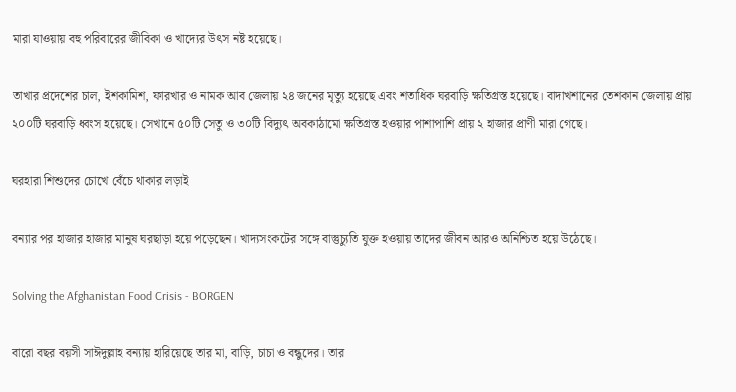মারা যাওয়ায় বহু পরিবারের জীবিকা ও খাদ্যের উৎস নষ্ট হয়েছে।

তাখার প্রদেশের চাল, ইশকামিশ, ফারখার ও নামক আব জেলায় ২৪ জনের মৃত্যু হয়েছে এবং শতাধিক ঘরবাড়ি ক্ষতিগ্রস্ত হয়েছে। বাদাখশানের তেশকান জেলায় প্রায় ২০০টি ঘরবাড়ি ধ্বংস হয়েছে। সেখানে ৫০টি সেতু ও ৩০টি বিদ্যুৎ অবকাঠামো ক্ষতিগ্রস্ত হওয়ার পাশাপাশি প্রায় ২ হাজার প্রাণী মারা গেছে।

ঘরহারা শিশুদের চোখে বেঁচে থাকার লড়াই

বন্যার পর হাজার হাজার মানুষ ঘরছাড়া হয়ে পড়েছেন। খাদ্যসংকটের সঙ্গে বাস্তুচ্যুতি যুক্ত হওয়ায় তাদের জীবন আরও অনিশ্চিত হয়ে উঠেছে।

Solving the Afghanistan Food Crisis - BORGEN

বারো বছর বয়সী সাঈদুল্লাহ বন্যায় হারিয়েছে তার মা, বাড়ি, চাচা ও বন্ধুদের। তার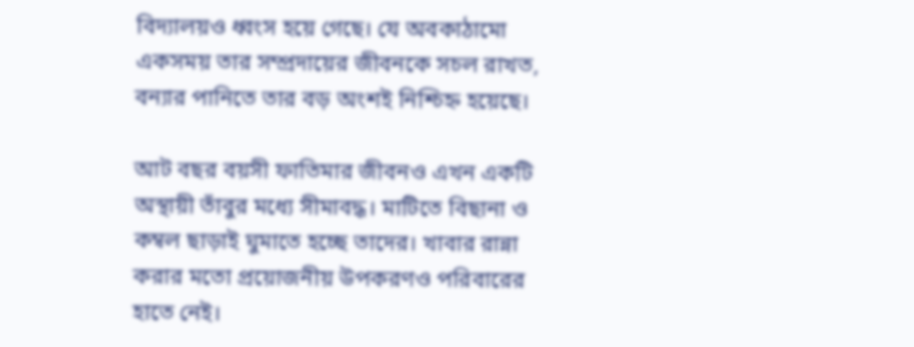বিদ্যালয়ও ধ্বংস হয়ে গেছে। যে অবকাঠামো একসময় তার সম্প্রদায়ের জীবনকে সচল রাখত, বন্যার পানিতে তার বড় অংশই নিশ্চিহ্ন হয়েছে।

আট বছর বয়সী ফাতিমার জীবনও এখন একটি অস্থায়ী তাঁবুর মধ্যে সীমাবদ্ধ। মাটিতে বিছানা ও কম্বল ছাড়াই ঘুমাতে হচ্ছে তাদের। খাবার রান্না করার মতো প্রয়োজনীয় উপকরণও পরিবারের হাতে নেই।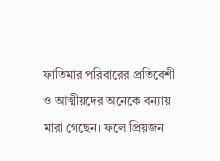ফাতিমার পরিবারের প্রতিবেশী ও আত্মীয়দের অনেকে বন্যায় মারা গেছেন। ফলে প্রিয়জন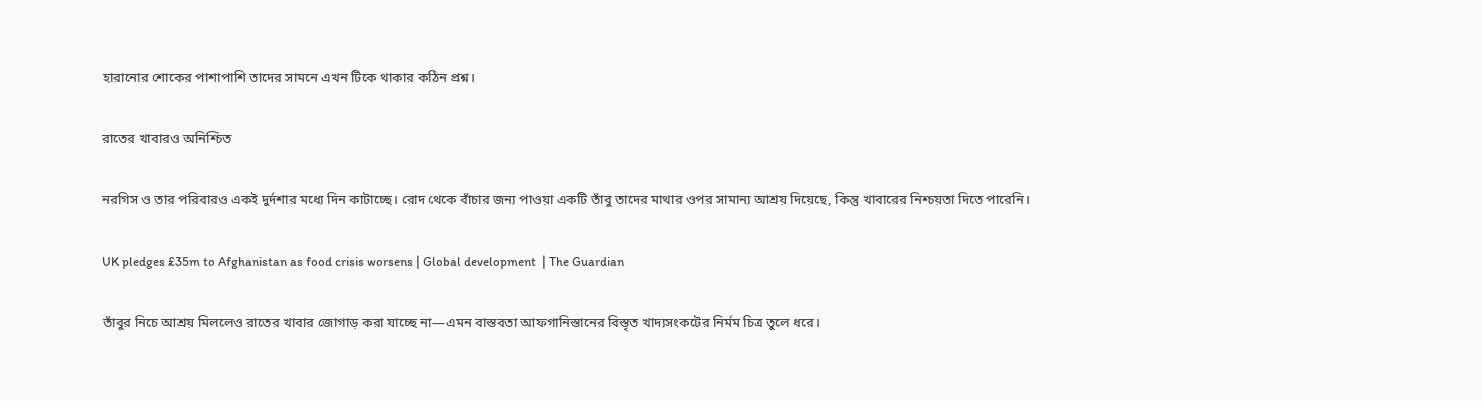হারানোর শোকের পাশাপাশি তাদের সামনে এখন টিকে থাকার কঠিন প্রশ্ন।

রাতের খাবারও অনিশ্চিত

নরগিস ও তার পরিবারও একই দুর্দশার মধ্যে দিন কাটাচ্ছে। রোদ থেকে বাঁচার জন্য পাওয়া একটি তাঁবু তাদের মাথার ওপর সামান্য আশ্রয় দিয়েছে, কিন্তু খাবারের নিশ্চয়তা দিতে পারেনি।

UK pledges £35m to Afghanistan as food crisis worsens | Global development  | The Guardian

তাঁবুর নিচে আশ্রয় মিললেও রাতের খাবার জোগাড় করা যাচ্ছে না—এমন বাস্তবতা আফগানিস্তানের বিস্তৃত খাদ্যসংকটের নির্মম চিত্র তুলে ধরে।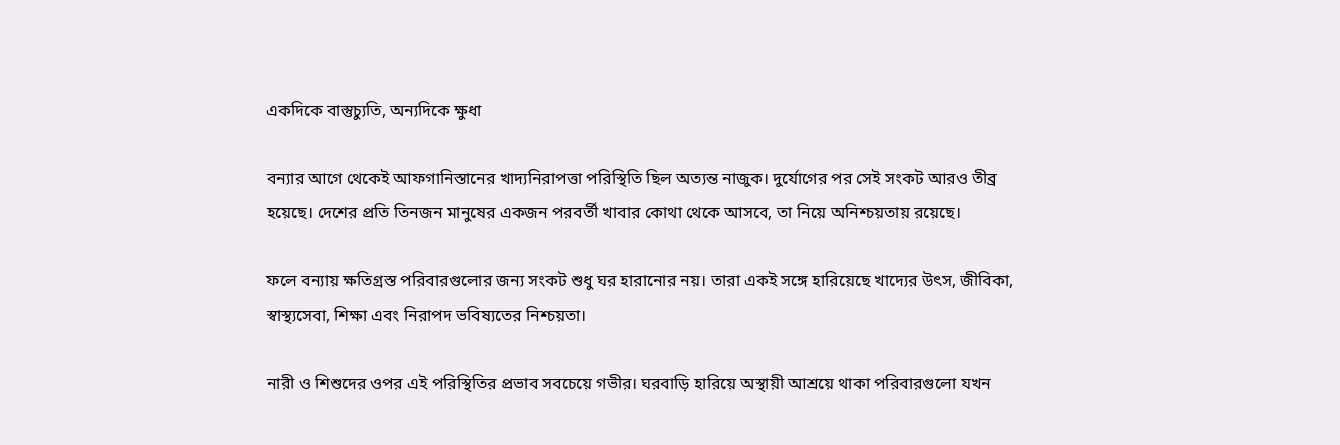একদিকে বাস্তুচ্যুতি, অন্যদিকে ক্ষুধা

বন্যার আগে থেকেই আফগানিস্তানের খাদ্যনিরাপত্তা পরিস্থিতি ছিল অত্যন্ত নাজুক। দুর্যোগের পর সেই সংকট আরও তীব্র হয়েছে। দেশের প্রতি তিনজন মানুষের একজন পরবর্তী খাবার কোথা থেকে আসবে, তা নিয়ে অনিশ্চয়তায় রয়েছে।

ফলে বন্যায় ক্ষতিগ্রস্ত পরিবারগুলোর জন্য সংকট শুধু ঘর হারানোর নয়। তারা একই সঙ্গে হারিয়েছে খাদ্যের উৎস, জীবিকা, স্বাস্থ্যসেবা, শিক্ষা এবং নিরাপদ ভবিষ্যতের নিশ্চয়তা।

নারী ও শিশুদের ওপর এই পরিস্থিতির প্রভাব সবচেয়ে গভীর। ঘরবাড়ি হারিয়ে অস্থায়ী আশ্রয়ে থাকা পরিবারগুলো যখন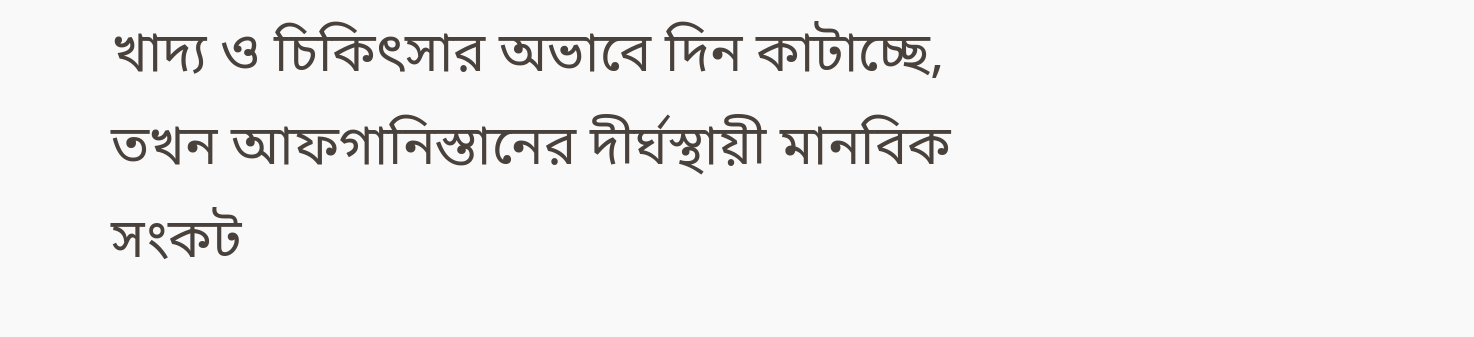খাদ্য ও চিকিৎসার অভাবে দিন কাটাচ্ছে, তখন আফগানিস্তানের দীর্ঘস্থায়ী মানবিক সংকট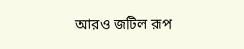আরও জটিল রূপ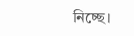নিচ্ছে।